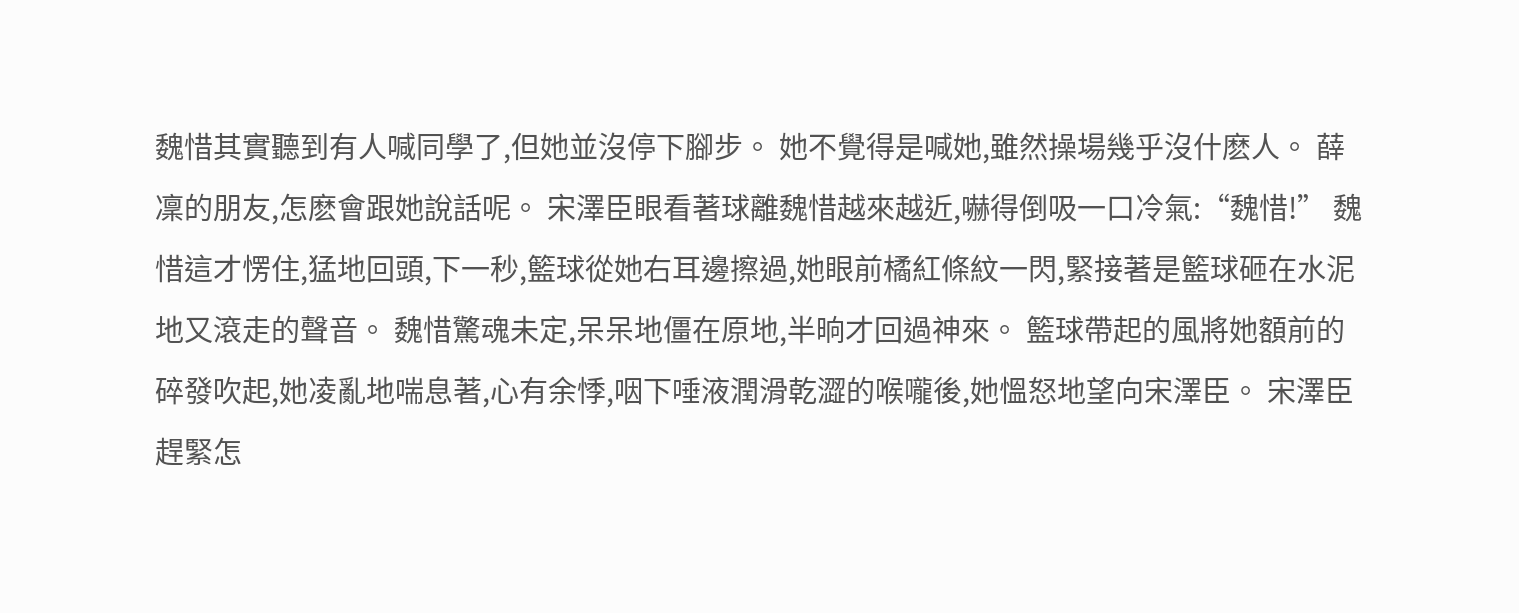魏惜其實聽到有人喊同學了,但她並沒停下腳步。 她不覺得是喊她,雖然操場幾乎沒什麽人。 薛凜的朋友,怎麽會跟她說話呢。 宋澤臣眼看著球離魏惜越來越近,嚇得倒吸一口冷氣:“魏惜!” 魏惜這才愣住,猛地回頭,下一秒,籃球從她右耳邊擦過,她眼前橘紅條紋一閃,緊接著是籃球砸在水泥地又滾走的聲音。 魏惜驚魂未定,呆呆地僵在原地,半晌才回過神來。 籃球帶起的風將她額前的碎發吹起,她凌亂地喘息著,心有余悸,咽下唾液潤滑乾澀的喉嚨後,她慍怒地望向宋澤臣。 宋澤臣趕緊怎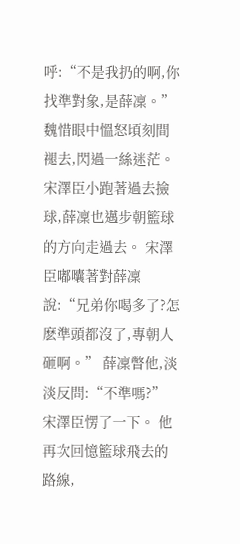呼:“不是我扔的啊,你找準對象,是薛凜。” 魏惜眼中慍怒頃刻間褪去,閃過一絲迷茫。 宋澤臣小跑著過去撿球,薛凜也邁步朝籃球的方向走過去。 宋澤臣嘟囔著對薛凜說:“兄弟你喝多了?怎麽準頭都沒了,專朝人砸啊。” 薛凜瞥他,淡淡反問:“不準嗎?” 宋澤臣愣了一下。 他再次回憶籃球飛去的路線,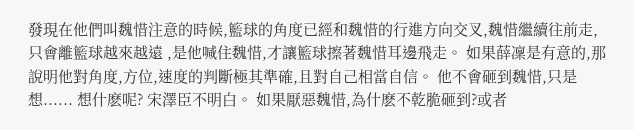發現在他們叫魏惜注意的時候,籃球的角度已經和魏惜的行進方向交叉,魏惜繼續往前走,只會離籃球越來越遠 ,是他喊住魏惜,才讓籃球擦著魏惜耳邊飛走。 如果薛凜是有意的,那說明他對角度,方位,速度的判斷極其準確,且對自己相當自信。 他不會砸到魏惜,只是想...... 想什麽呢? 宋澤臣不明白。 如果厭惡魏惜,為什麽不乾脆砸到?或者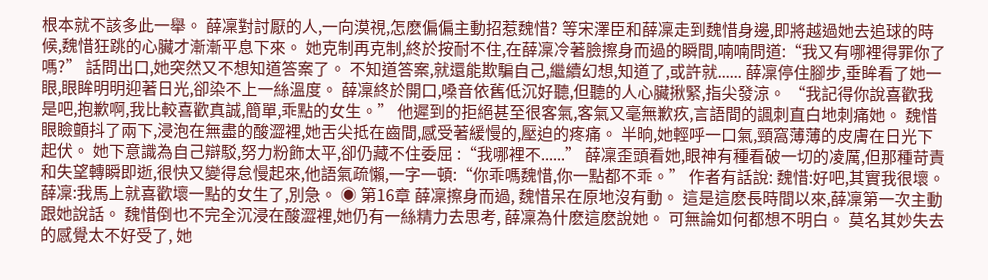根本就不該多此一舉。 薛凜對討厭的人,一向漠視,怎麽偏偏主動招惹魏惜? 等宋澤臣和薛凜走到魏惜身邊,即將越過她去追球的時候,魏惜狂跳的心臟才漸漸平息下來。 她克制再克制,終於按耐不住,在薛凜冷著臉擦身而過的瞬間,喃喃問道:“我又有哪裡得罪你了嗎?” 話問出口,她突然又不想知道答案了。 不知道答案,就還能欺騙自己,繼續幻想,知道了,或許就...... 薛凜停住腳步,垂眸看了她一眼,眼眸明明迎著日光,卻染不上一絲溫度。 薛凜終於開口,嗓音依舊低沉好聽,但聽的人心臟揪緊,指尖發涼。 “我記得你說喜歡我是吧,抱歉啊,我比較喜歡真誠,簡單,乖點的女生。” 他遲到的拒絕甚至很客氣,客氣又毫無歉疚,言語間的諷刺直白地刺痛她。 魏惜眼瞼顫抖了兩下,浸泡在無盡的酸澀裡,她舌尖抵在齒間,感受著緩慢的,壓迫的疼痛。 半晌,她輕呼一口氣,頸窩薄薄的皮膚在日光下起伏。 她下意識為自己辯駁,努力粉飾太平,卻仍藏不住委屈 :“我哪裡不......” 薛凜歪頭看她,眼神有種看破一切的凌厲,但那種苛責和失望轉瞬即逝,很快又變得怠慢起來,他語氣疏懶,一字一頓:“你乖嗎魏惜,你一點都不乖。” 作者有話說: 魏惜:好吧,其實我很壞。 薛凜:我馬上就喜歡壞一點的女生了,別急。 ◉ 第16章 薛凜擦身而過, 魏惜呆在原地沒有動。 這是這麽長時間以來,薛凜第一次主動跟她說話。 魏惜倒也不完全沉浸在酸澀裡,她仍有一絲精力去思考, 薛凜為什麽這麽說她。 可無論如何都想不明白。 莫名其妙失去的感覺太不好受了, 她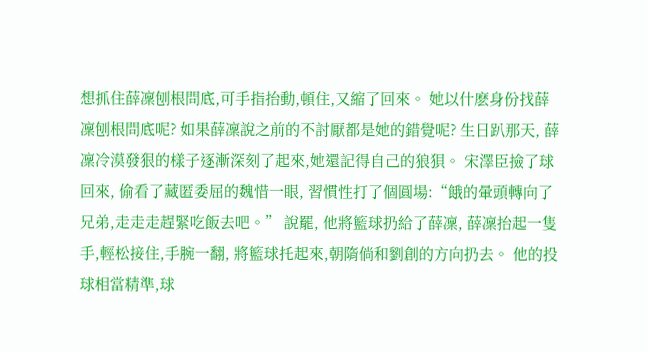想抓住薛凜刨根問底,可手指抬動,頓住,又縮了回來。 她以什麽身份找薛凜刨根問底呢? 如果薛凜說之前的不討厭都是她的錯覺呢? 生日趴那天, 薛凜冷漠發狠的樣子逐漸深刻了起來,她還記得自己的狼狽。 宋澤臣撿了球回來, 偷看了藏匿委屈的魏惜一眼, 習慣性打了個圓場:“餓的暈頭轉向了兄弟,走走走趕緊吃飯去吧。” 說罷, 他將籃球扔給了薛凜, 薛凜抬起一隻手,輕松接住,手腕一翻, 將籃球托起來,朝隋倘和劉創的方向扔去。 他的投球相當精準,球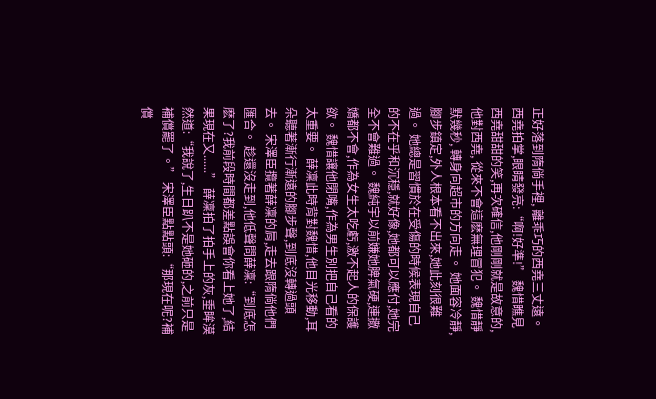正好落到隋倘手裡, 離乖巧的西堯三丈遠。 西堯拍掌,眼睛發亮:“啊!好準!” 魏惜瞧見西堯甜甜的笑,再次確信,他剛剛就是故意的, 他對西堯, 從來不會這麽無理冒犯。 魏惜靜默幾秒, 轉身向超市的方向走。 她面容冷靜, 腳步鎮定,外人根本看不出來,她此刻很難過。 她總是習慣於在受傷的時候表現自己的不在乎和沉穩,就好像,她都可以應付,她完全不會難過。 魏純宇以前嫌她脾氣硬,連撒嬌都不會,作為女生太吃虧,激不起人的保護欲。 魏惜讓他閉嘴,作為男生別把自己看的太重要。 薛凜此時背對魏惜,他目光移動,耳朵聽著漸行漸遠的腳步聲,到底沒轉過頭去。 宋澤臣攬著薛凜的肩,走去跟隋倘他們匯合。 趁還沒走到,他低聲問薛凜:“到底怎麽了?我前段時間都差點誤會你看上她了,結果現在又......” 薛凜拍了拍手上的灰,垂眸漠然道:“我說了,生日趴不是她砸的,之前只是補償罷了。” 宋澤臣點點頭:“那現在呢?補償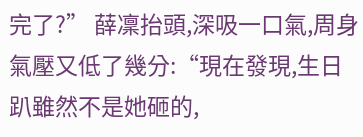完了?” 薛凜抬頭,深吸一口氣,周身氣壓又低了幾分:“現在發現,生日趴雖然不是她砸的,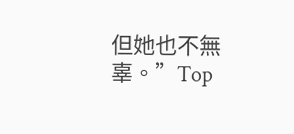但她也不無辜。”Top